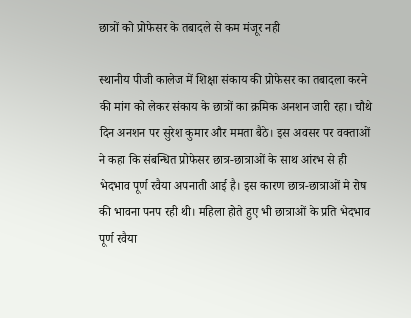छात्रों को प्रोफेसर के तबादले से कम मंजूर नही

स्थानीय पीजी कालेज में शिक्षा संकाय की प्रोफेसर का तबादला करने की मांग को लेकर संकाय के छात्रों का क्रमिक अनशन जारी रहा। चौथे दिन अनशन पर सुरेश कुमार और ममता बैठे। इस अवसर पर वक्ताओं ने कहा कि संबन्धित प्रोफेसर छात्र-छात्राओं के साथ आंरभ से ही भेदभाव पूर्ण रवैया अपनाती आई है। इस कारण छात्र-छात्राओं मे रोष की भावना पनप रही थी। महिला होते हुए भी छात्राओं के प्रति भेदभाव पूर्ण रवैया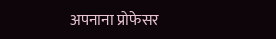अपनाना प्रोफेसर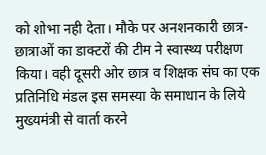को शोभा नही देता। मौके पर अनशनकारी छात्र-छात्राओं का डाक्टरों की टीम ने स्वास्थ्य परीक्षण किया। वही दूसरी ओर छात्र व शिक्षक संघ का एक प्रतिनिधि मंडल इस समस्या के समाधान के लिये मुख्यमंत्री से वार्ता करने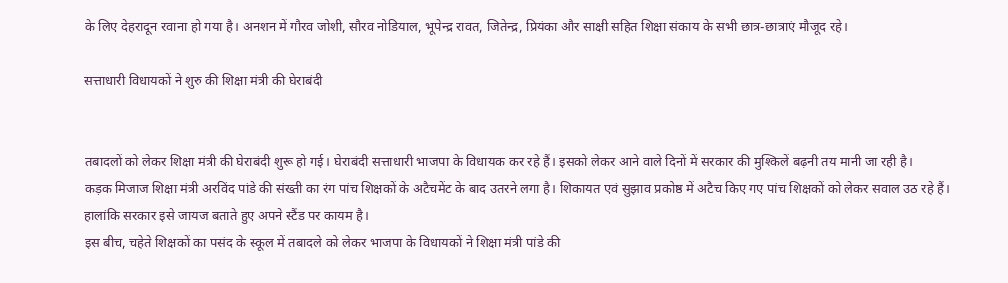के लिए देहरादून रवाना हो गया है। अनशन में गौरव जोशी, सौरव नोडियाल, भूपेन्द्र रावत, जितेन्द्र, प्रियंका और साक्षी सहित शिक्षा संकाय के सभी छात्र-छात्राएं मौजूद रहे।

सत्ताधारी विधायकों ने शुरु की शिक्षा मंत्री की घेराबंदी


तबादलों को लेकर शिक्षा मंत्री की घेराबंदी शुरू हो गई। घेराबंदी सत्ताधारी भाजपा के विधायक कर रहे हैं। इसको लेकर आने वाले दिनों में सरकार की मुश्किलें बढ़नी तय मानी जा रही है।
कड़क मिजाज शिक्षा मंत्री अरविंद पांडे की संख्ती का रंग पांच शिक्षकों के अटैचमेंट के बाद उतरने लगा है। शिकायत एवं सुझाव प्रकोष्ठ में अटैच किए गए पांच शिक्षकों को लेकर सवाल उठ रहे हैं। हालांकि सरकार इसे जायज बताते हुए अपने स्टैंड पर कायम है।
इस बीच, चहेते शिक्षकों का पसंद के स्कूल में तबादले को लेकर भाजपा के विधायकों ने शिक्षा मंत्री पांडे की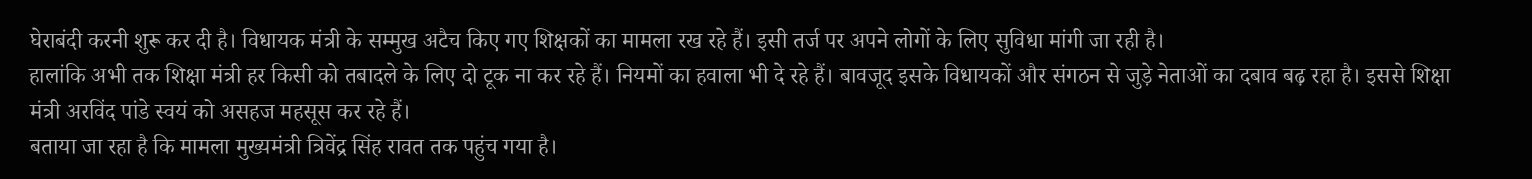घेराबंदी करनी शुरू कर दी है। विधायक मंत्री के सम्मुख अटैच किए गए शिक्षकों का मामला रख रहे हैं। इसी तर्ज पर अपने लोगों के लिए सुविधा मांगी जा रही है।
हालांकि अभी तक शिक्षा मंत्री हर किसी को तबादले के लिए दो टूक ना कर रहे हैं। नियमों का हवाला भी दे रहे हैं। बावजूद इसके विधायकों और संगठन से जुड़े नेताओं का दबाव बढ़ रहा है। इससे शिक्षा मंत्री अरविंद पांडे स्वयं को असहज महसूस कर रहे हैं।
बताया जा रहा है कि मामला मुख्यमंत्री त्रिवेंद्र सिंह रावत तक पहुंच गया है।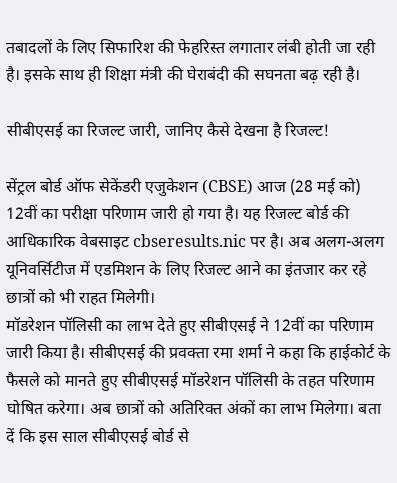तबादलों के लिए सिफारिश की फेहरिस्त लगातार लंबी होती जा रही है। इसके साथ ही शिक्षा मंत्री की घेराबंदी की सघनता बढ़ रही है।

सीबीएसई का रिजल्ट जारी, जानिए कैसे देखना है रिजल्ट!

सेंट्रल बोर्ड ऑफ सेकेंडरी एजुकेशन (CBSE) आज (28 मई को) 12वीं का परीक्षा परिणाम जारी हो गया है। यह रिजल्ट बोर्ड की आधिकारिक वेबसाइट cbseresults.nic पर है। अब अलग-अलग यूनिवर्सिटीज में एडमिशन के लिए रिजल्ट आने का इंतजार कर रहे छात्रों को भी राहत मिलेगी।
मॉडरेशन पॉलिसी का लाभ देते हुए सीबीएसई ने 12वीं का परिणाम जारी किया है। सीबीएसई की प्रवक्ता रमा शर्मा ने कहा कि हाईकोर्ट के फैसले को मानते हुए सीबीएसई मॉडरेशन पॉलिसी के तहत परिणाम घोषित करेगा। अब छात्रों को अतिरिक्त अंकों का लाभ मिलेगा। बता दें कि इस साल सीबीएसई बोर्ड से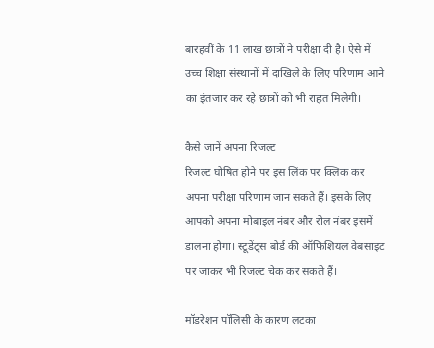बारहवीं के 11 लाख छात्रों ने परीक्षा दी है। ऐसे में उच्च शिक्षा संस्थानों में दाखिले के लिए परिणाम आने का इंतजार कर रहे छात्रों को भी राहत मिलेगी।

कैसे जानें अपना रिजल्ट
रिजल्ट घोषित होने पर इस लिंक पर क्लिक कर अपना परीक्षा परिणाम जान सकते हैं। इसके लिए आपको अपना मोबाइल नंबर और रोल नंबर इसमें डालना होगा। स्टूडेंट्स बोर्ड की ऑफिशियल वेबसाइट पर जाकर भी रिजल्ट चेक कर सकते हैं।

मॉडरेशन पॉलिसी के कारण लटका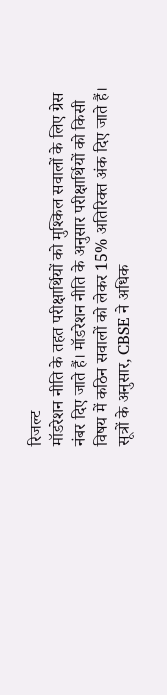रिजल्ट
मॉडरेशन नीति के तहत परीक्षार्थियों को मुश्किल सवालों के लिए ग्रेस नंबर दिए जाते हैं। मॉडरेशन नीति के अनुसार परीक्षार्थियों को किसी विषय में कठिन सवालों को लेकर 15% अतिरिक्त अंक दिए जाते हैं। सूत्रों के अनुसार, CBSE ने अधिक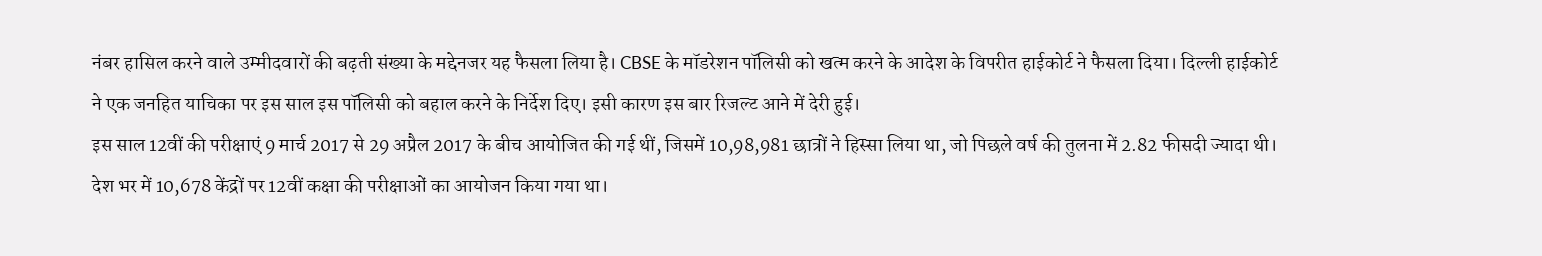नंबर हासिल करने वाले उम्मीदवारों की बढ़ती संख्या के मद्देनजर यह फैसला लिया है। CBSE के मॉडरेशन पॉलिसी को खत्म करने के आदेश के विपरीत हाईकोर्ट ने फैसला दिया। दिल्ली हाईकोर्ट ने एक जनहित याचिका पर इस साल इस पॉलिसी को बहाल करने के निर्देश दिए। इसी कारण इस बार रिजल्ट आने में देरी हुई।
इस साल 12वीं की परीक्षाएं 9 मार्च 2017 से 29 अप्रैल 2017 के बीच आयोजित की गई थीं, जिसमें 10,98,981 छात्रों ने हिस्सा लिया था, जो पिछले वर्ष की तुलना में 2.82 फीसदी ज्यादा थी। देश भर में 10,678 केंद्रों पर 12वीं कक्षा की परीक्षाओं का आयोजन किया गया था।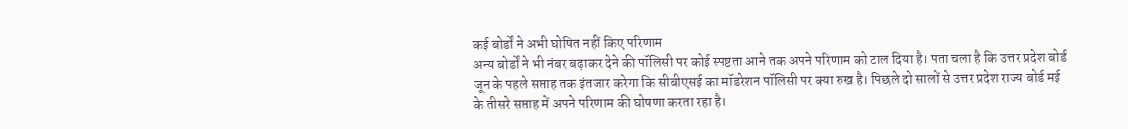कई बोर्डों ने अभी घोषित नहीं किए परिणाम
अन्य बोर्डों ने भी नंबर बढ़ाकर देने की पॉलिसी पर कोई स्पष्टता आने तक अपने परिणाम को टाल दिया है। पता चला है कि उत्तर प्रदेश बोर्ड जून के पहले सप्ताह तक इंतजार करेगा कि सीबीएसई का मॉडरेशन पॉलिसी पर क्या रुख है। पिछले दो सालों से उत्तर प्रदेश राज्य बोर्ड मई के तीसरे सप्ताह में अपने परिणाम की घोषणा करता रहा है।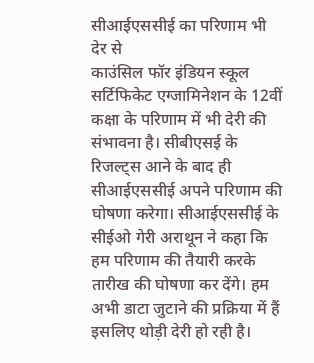सीआईएससीई का परिणाम भी देर से
काउंसिल फॉर इंडियन स्कूल सर्टिफिकेट एग्जामिनेशन के 12वीं कक्षा के परिणाम में भी देरी की संभावना है। सीबीएसई के रिजल्ट्स आने के बाद ही सीआईएससीई अपने परिणाम की घोषणा करेगा। सीआईएससीई के सीईओ गेरी अराथून ने कहा कि हम परिणाम की तैयारी करके तारीख की घोषणा कर देंगे। हम अभी डाटा जुटाने की प्रक्रिया में हैं इसलिए थोड़ी देरी हो रही है।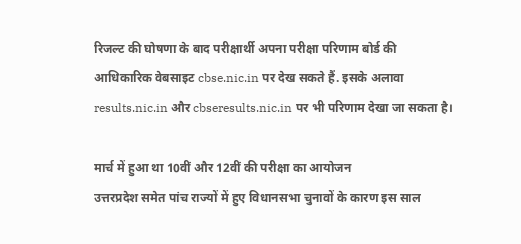रिजल्ट की घोषणा के बाद परीक्षार्थी अपना परीक्षा परिणाम बोर्ड की आधिकारिक वेबसाइट cbse.nic.in पर देख सकते हैं. इसके अलावा results.nic.in और cbseresults.nic.in पर भी परिणाम देखा जा सकता है।

मार्च में हुआ था 10वीं और 12वीं की परीक्षा का आयोजन
उत्तरप्रदेश समेत पांच राज्यों में हुए विधानसभा चुनावों के कारण इस साल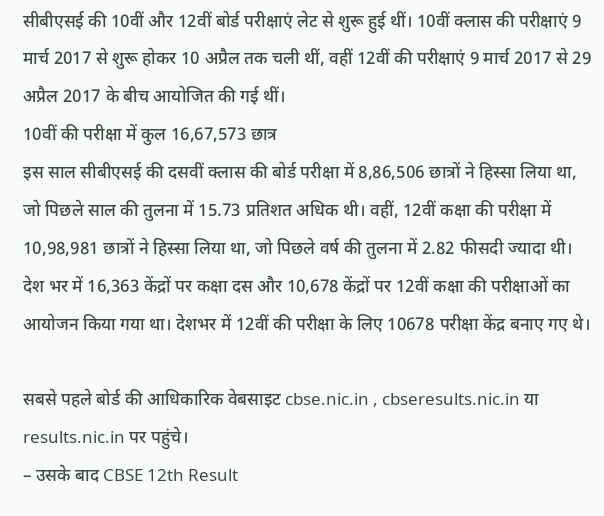सीबीएसई की 10वीं और 12वीं बोर्ड परीक्षाएं लेट से शुरू हुई थीं। 10वीं क्‍लास की परीक्षाएं 9 मार्च 2017 से शुरू होकर 10 अप्रैल तक चली थीं, वहीं 12वीं की परीक्षाएं 9 मार्च 2017 से 29 अप्रैल 2017 के बीच आयोजित की गई थीं।
10वीं की परीक्षा में कुल 16,67,573 छात्र
इस साल सीबीएसई की दसवीं क्‍लास की बोर्ड परीक्षा में 8,86,506 छात्रों ने हिस्‍सा लिया था, जो पिछले साल की तुलना में 15.73 प्रतिशत अधिक थी। वहीं, 12वीं कक्षा की परीक्षा में 10,98,981 छात्रों ने हिस्‍सा लिया था, जो पिछले वर्ष की तुलना में 2.82 फीसदी ज्‍यादा थी। देश भर में 16,363 केंद्रों पर कक्षा दस और 10,678 केंद्रों पर 12वीं कक्षा की परीक्षाओं का आयोजन किया गया था। देशभर में 12वीं की परीक्षा के लिए 10678 परीक्षा केंद्र बनाए गए थे।

सबसे पहले बोर्ड की आधिकारिक वेबसाइट cbse.nic.in , cbseresults.nic.in या results.nic.in पर पहुंचे।
– उसके बाद CBSE 12th Result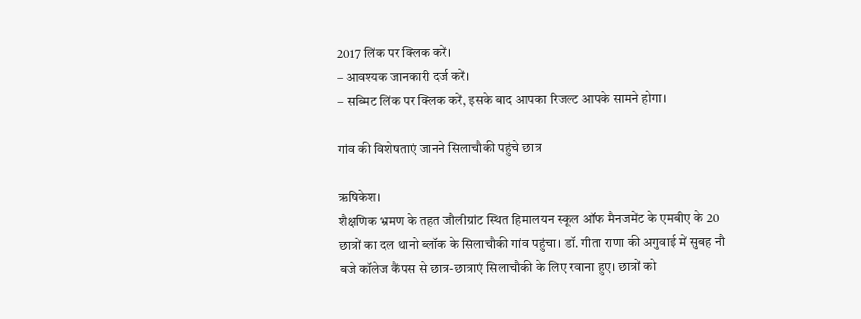2017 लिंक पर क्लिक करें।
– आवश्यक जानकारी दर्ज करें।
– सब्मिट लिंक पर क्लिक करें, इसके बाद आपका रिजल्ट आपके सामने होगा।

गांव की विशेषताएं जानने सिलाचौकी पहुंचे छात्र

ऋषिकेश।
शैक्षणिक भ्रमण के तहत जौलीग्रांट स्थित हिमालयन स्कूल ऑफ मैनजमेंट के एमबीए के 20 छात्रों का दल थानो ब्लॉक के सिलाचौकी गांव पहुंचा। डॉ. गीता राणा की अगुवाई में सुबह नौ बजे कॉलेज कैंपस से छात्र-छात्राएं सिलाचौकी के लिए रवाना हुए। छात्रों को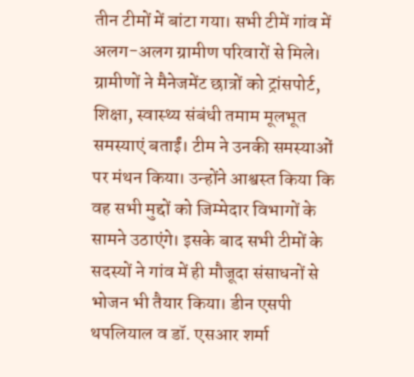तीन टीमों में बांटा गया। सभी टीमें गांव में अलग-अलग ग्रामीण परिवारों से मिले।
ग्रामीणों ने मैनेजमेंट छात्रों को ट्रांसपोर्ट, शिक्षा, स्वास्थ्य संबंधी तमाम मूलभूत समस्याएं बताईं। टीम ने उनकी समस्याओं पर मंथन किया। उन्होंने आश्वस्त किया कि वह सभी मुद्दों को जिम्मेदार विभागों के सामने उठाएंगे। इसके बाद सभी टीमों के सदस्यों ने गांव में ही मौजूदा संसाधनों से भोजन भी तैयार किया। डीन एसपी थपलियाल व डॉ. एसआर शर्मा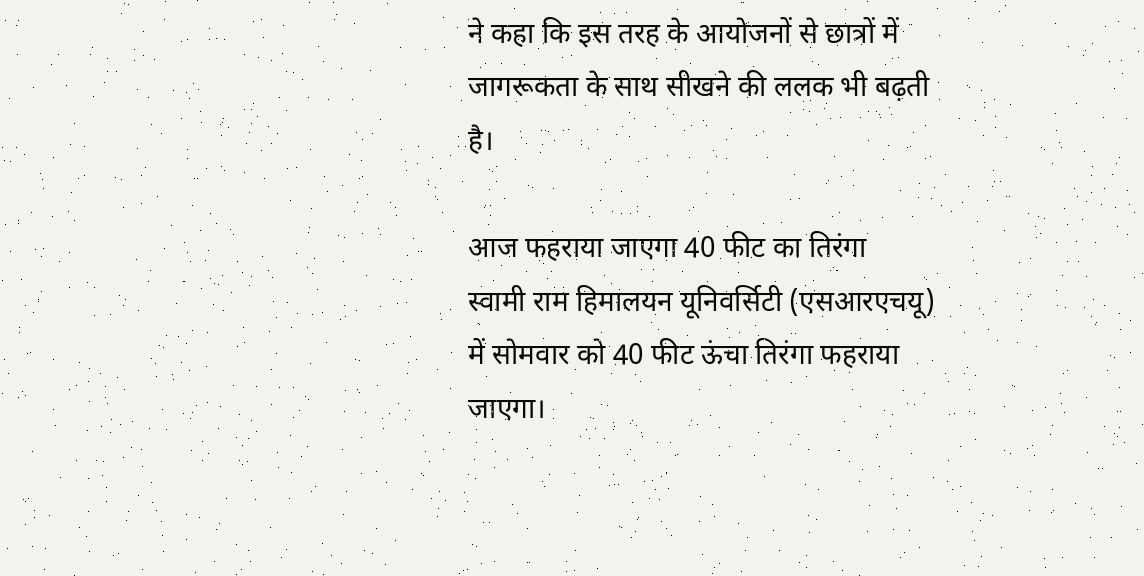ने कहा कि इस तरह के आयोजनों से छात्रों में जागरूकता के साथ सीखने की ललक भी बढ़ती है।

आज फहराया जाएगा 40 फीट का तिरंगा
स्वामी राम हिमालयन यूनिवर्सिटी (एसआरएचयू) में सोमवार को 40 फीट ऊंचा तिरंगा फहराया जाएगा।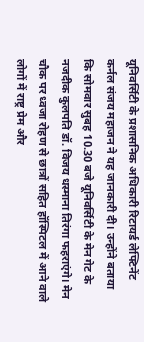यूनिवर्सिटी के प्रशासनिक अधिकारी रिटायर्ड लेफ्टिनेंट कर्नल संजय महाजन ने यह जानकारी दी। उन्होंने बताया कि सोमवार सुबह 10.30 बजे यूनिवर्सिटी के मेन गेट के नजदीक कुलपति डॉ. विजय धस्माना तिरंगा फहराएंगे। मेन चौक पर ध्वजा रोहण से छात्रों सहित हॉस्पिटल में आने वाले लोगों में राष्ट्र प्रेम और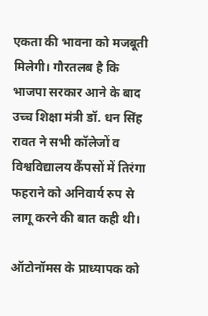एकता की भावना को मजबूती मिलेगी। गौरतलब है कि भाजपा सरकार आने के बाद उच्च शिक्षा मंत्री डॉ. धन सिंह रावत ने सभी कॉलेजों व विश्वविद्यालय कैंपसों में तिरंगा फहराने को अनिवार्य रुप से लागू करने की बात कही थी।

ऑटोनॉमस के प्राध्यापक को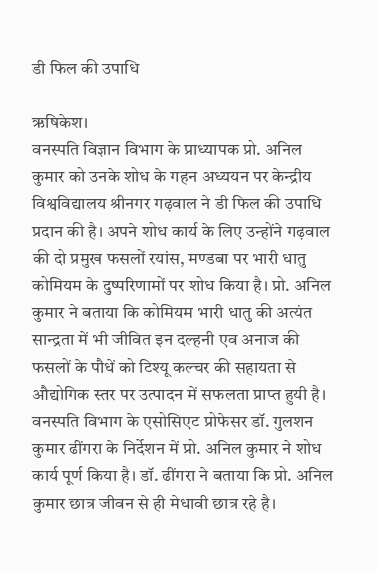डी फिल की उपाधि

ऋषिकेश।
वनस्पति विज्ञान विभाग के प्राध्यापक प्रो. अनिल कुमार को उनके शोध के गहन अध्ययन पर केन्द्रीय विश्वविद्यालय श्रीनगर गढ़वाल ने डी फिल की उपाधि प्रदान की है। अपने शोध कार्य के लिए उन्होंने गढ़वाल की दो प्रमुख फसलों रयांस, मण्डबा पर भारी धातु कोमियम के दुष्परिणामों पर शोध किया है। प्रो. अनिल कुमार ने बताया कि कोमियम भारी धातु की अत्यंत सान्द्रता में भी जीवित इन दल्हनी एव अनाज की फसलों के पौधें को टिश्यू कल्चर की सहायता से औद्योगिक स्तर पर उत्पादन में सफलता प्राप्त हुयी है।
वनस्पति विभाग के एसोसिएट प्रोफेसर डॉ. गुलशन कुमार ढींगरा के निर्देशन में प्रो. अनिल कुमार ने शोध कार्य पूर्ण किया है। डॉ. ढींगरा ने बताया कि प्रो. अनिल कुमार छात्र जीवन से ही मेधावी छात्र रहे है।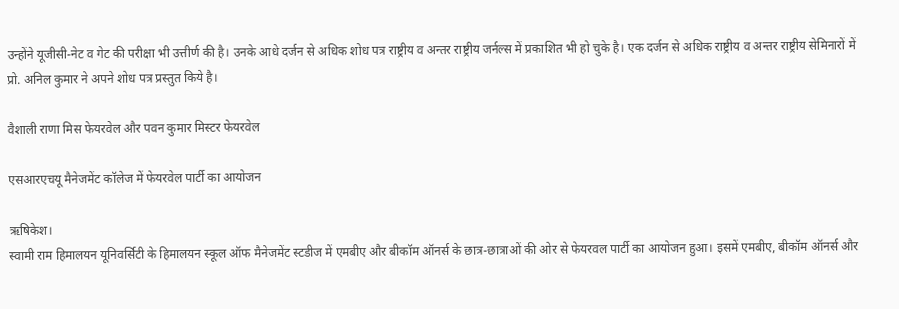उन्होंने यूजीसी-नेट व गेट की परीक्षा भी उत्तीर्ण की है। उनके आधे दर्जन से अधिक शोध पत्र राष्ट्रीय व अन्तर राष्ट्रीय जर्नल्स में प्रकाशित भी हो चुके है। एक दर्जन से अधिक राष्ट्रीय व अन्तर राष्ट्रीय सेमिनारों में प्रो. अनिल कुमार ने अपने शोध पत्र प्रस्तुत किये है।

वैशाली राणा मिस फेयरवेल और पवन कुमार मिस्टर फेयरवेल

एसआरएचयू मैनेजमेंट कॉलेज में फेयरवेल पार्टी का आयोजन

ऋषिकेश।
स्वामी राम हिमालयन यूनिवर्सिटी के हिमालयन स्कूल ऑफ मैनेजमेंट स्टडीज में एमबीए और बीकॉम ऑनर्स के छात्र-छात्राओं की ओर से फेयरवल पार्टी का आयोजन हुआ। इसमें एमबीए, बीकॉम ऑनर्स और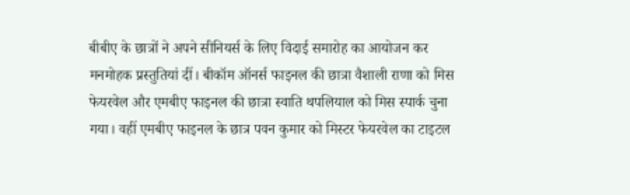बीबीए के छात्रों ने अपने सीनियर्स के लिए विदाई समारोह का आयोजन कर मनमोहक प्रस्तुतियां दीं। बीकॉम ऑनर्स फाइनल की छात्रा वैशाली राणा को मिस फेयरवेल और एमबीए फाइनल की छात्रा स्वाति थपलियाल को मिस स्पार्क चुना गया। वहीं एमबीए फाइनल के छात्र पवन कुमार को मिस्टर फेयरवेल का टाइटल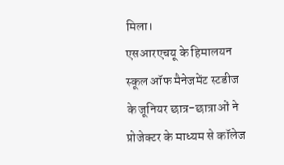मिला।
एसआरएचयू के हिमालयन स्कूल ऑफ मैनेजमेंट स्टडीज के जूनियर छात्र-छात्राओं ने प्रोजेक्टर के माध्यम से कॉलेज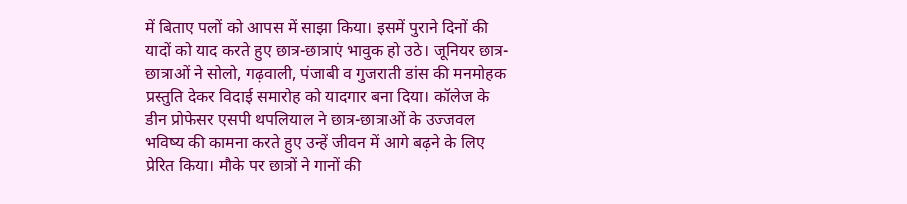में बिताए पलों को आपस में साझा किया। इसमें पुराने दिनों की यादों को याद करते हुए छात्र-छात्राएं भावुक हो उठे। जूनियर छात्र-छात्राओं ने सोलो, गढ़वाली, पंजाबी व गुजराती डांस की मनमोहक प्रस्तुति देकर विदाई समारोह को यादगार बना दिया। कॉलेज के डीन प्रोफेसर एसपी थपलियाल ने छात्र-छात्राओं के उज्जवल भविष्य की कामना करते हुए उन्हें जीवन में आगे बढ़ने के लिए प्रेरित किया। मौके पर छात्रों ने गानों की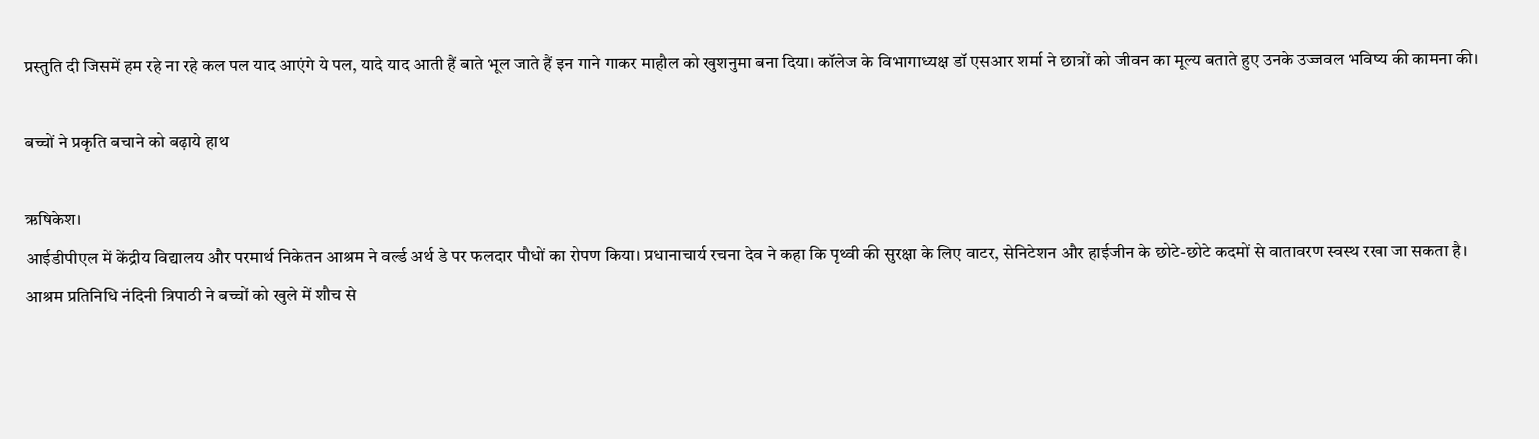प्रस्तुति दी जिसमें हम रहे ना रहे कल पल याद आएंगे ये पल, यादे याद आती हैं बाते भूल जाते हैं इन गाने गाकर माहौल को खुशनुमा बना दिया। कॉलेज के विभागाध्यक्ष डॉ एसआर शर्मा ने छात्रों को जीवन का मूल्य बताते हुए उनके उज्जवल भविष्य की कामना की।

बच्चों ने प्रकृति बचाने को बढ़ाये हाथ

ऋषिकेश।
आईडीपीएल में केंद्रीय विद्यालय और परमार्थ निकेतन आश्रम ने वर्ल्ड अर्थ डे पर फलदार पौधों का रोपण किया। प्रधानाचार्य रचना देव ने कहा कि पृथ्वी की सुरक्षा के लिए वाटर, सेनिटेशन और हाईजीन के छोटे-छोटे कदमों से वातावरण स्वस्थ रखा जा सकता है। आश्रम प्रतिनिधि नंदिनी त्रिपाठी ने बच्चों को खुले में शौच से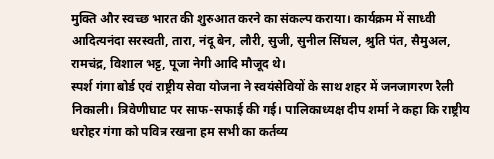मुक्ति और स्वच्छ भारत की शुरुआत करने का संकल्प कराया। कार्यक्रम में साध्वी आदित्यनंदा सरस्वती, तारा, नंदू बेन, लौरी, सुजी, सुनील सिंघल, श्रुति पंत, सैमुअल, रामचंद्र, विशाल भट्ट, पूजा नेगी आदि मौजूद थे।
स्पर्श गंगा बोर्ड एवं राष्ट्रीय सेवा योजना ने स्वयंसेवियों के साथ शहर में जनजागरण रैली निकाली। त्रिवेणीघाट पर साफ-सफाई की गई। पालिकाध्यक्ष दीप शर्मा ने कहा कि राष्ट्रीय धरोहर गंगा को पवित्र रखना हम सभी का कर्तव्य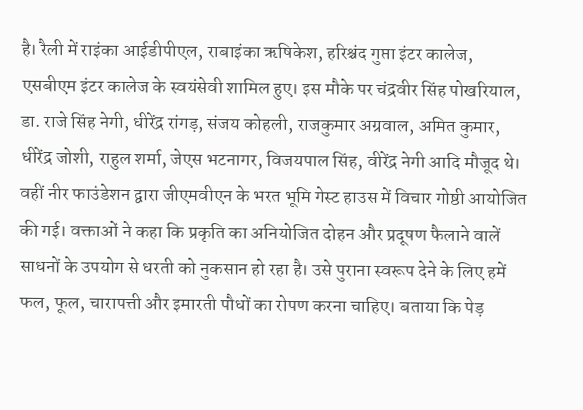है। रैली में राइंका आईडीपीएल, राबाइंका ऋषिकेश, हरिश्चंद गुप्ता इंटर कालेज, एसबीएम इंटर कालेज के स्वयंसेवी शामिल हुए। इस मौके पर चंद्रवीर सिंह पोखरियाल, डा. राजे सिंह नेगी, धीरेंद्र रांगड़, संजय कोहली, राजकुमार अग्रवाल, अमित कुमार, धीरेंद्र जोशी, राहुल शर्मा, जेएस भटनागर, विजयपाल सिंह, वीरेंद्र नेगी आदि मौजूद थे।
वहीं नीर फाउंडेशन द्वारा जीएमवीएन के भरत भूमि गेस्ट हाउस में विचार गोष्ठी आयोजित की गई। वक्ताओं ने कहा कि प्रकृति का अनियोजित दोहन और प्रदूषण फैलाने वालें साधनों के उपयोग से धरती को नुकसान हो रहा है। उसे पुराना स्वरूप देने के लिए हमें फल, फूल, चारापत्ती और इमारती पौधों का रोपण करना चाहिए। बताया कि पेड़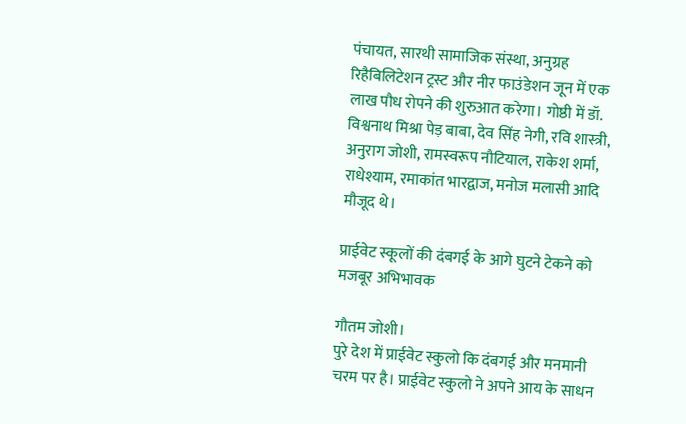पंचायत, सारथी सामाजिक संस्था, अनुग्रह रिहैबिलिटेशन ट्रस्ट और नीर फाउंडेशन जून में एक लाख पौध रोपने की शुरुआत करेगा। गोष्ठी में डॉ. विश्वनाथ मिश्रा पेड़ बाबा, देव सिंह नेगी, रवि शास्त्री, अनुराग जोशी, रामस्वरूप नौटियाल, राकेश शर्मा, राधेश्याम, रमाकांत भारद्वाज, मनोज मलासी आदि मौजूद थे।

प्राईवेट स्कूलों की दंबगई के आगे घुटने टेकने को मजबूर अभिभावक

गौतम जोशी।
पुरे देश में प्राईवेट स्कुलो कि दंबगई और मनमानी चरम पर है। प्राईवेट स्कुलो ने अपने आय के साधन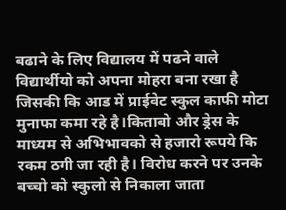बढाने के लिए विद्यालय में पढने वाले विद्यार्थीयो को अपना मोहरा बना रखा है जिसकी कि आड में प्राईवेट स्कुल काफी मोटा मुनाफा कमा रहे है।किताबो और ड्रेस के माध्यम से अभिभावको से हजारो रूपये कि रकम ठगी जा रही है। विरोध करने पर उनके बच्चो को स्कुलो से निकाला जाता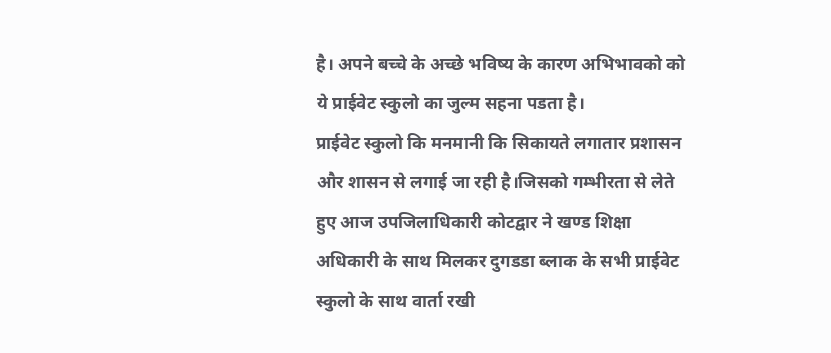है। अपने बच्चे के अच्छे भविष्य के कारण अभिभावको को ये प्राईवेट स्कुलो का जुल्म सहना पडता है।
प्राईवेट स्कुलो कि मनमानी कि सिकायते लगातार प्रशासन और शासन से लगाई जा रही है।जिसको गम्भीरता से लेते हुए आज उपजिलाधिकारी कोटद्वार ने खण्ड शिक्षा अधिकारी के साथ मिलकर दुगडडा ब्लाक के सभी प्राईवेट स्कुलो के साथ वार्ता रखी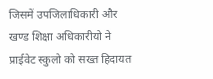जिसमें उपजिलाधिकारी और खण्ड शिक्षा अधिकारीयो ने प्राईवेट स्कुलो को सख्त हिदायत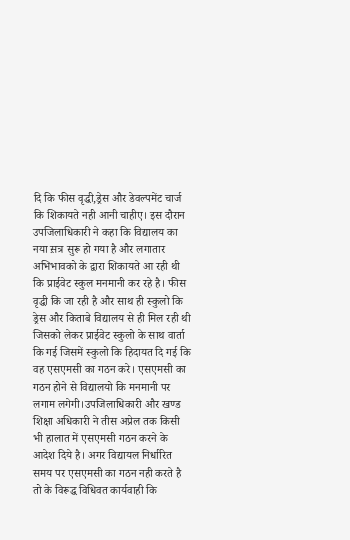दि कि फीस वृद्धी,ड्रेस और डेवल्पमेंट चार्ज कि शिकायते नही आनी चाहीए। इस दौरान उपजिलाधिकारी ने कहा कि विद्यालय का नया स़त्र सुरू हो गया है और लगातार अभिभावको के द्वारा शिकायते आ रही थी कि प्राईवेट स्कुल मनमानी कर रहे है। फीस वृद्धी कि जा रही है और साथ ही स्कुलो कि ड्रेस और किताबे विद्यालय से ही मिल रही थी जिसको लेकर प्राईवेट स्कुलो के साथ वार्ता कि गई जिसमें स्कुलो कि हिदायत दि गई कि वह एसएमसी का गठन करे। एसएमसी का गठन होने से विद्यालयो कि मनमानी पर लगाम लगेगी।उपजिलाधिकारी और खण्ड शिक्षा अधिकारी ने तीस अप्रेल तक किसी भी हालात में एसएमसी गठन करने के आदेश दिये है। अगर विद्यायल निर्धारित समय पर एसएमसी का गठन नही करते है तो के विरूद्ध विधिवत कार्यवाही कि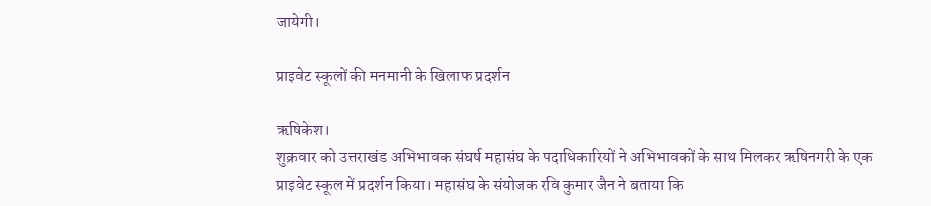जायेगी।

प्राइवेट स्कूलों की मनमानी के खिलाफ प्रदर्शन

ऋषिकेश।
शुक्रवार को उत्तराखंड अभिभावक संघर्ष महासंघ के पदाधिकारियों ने अभिभावकों के साथ मिलकर ऋषिनगरी के एक प्राइवेट स्कूल में प्रदर्शन किया। महासंघ के संयोजक रवि कुमार जैन ने बताया कि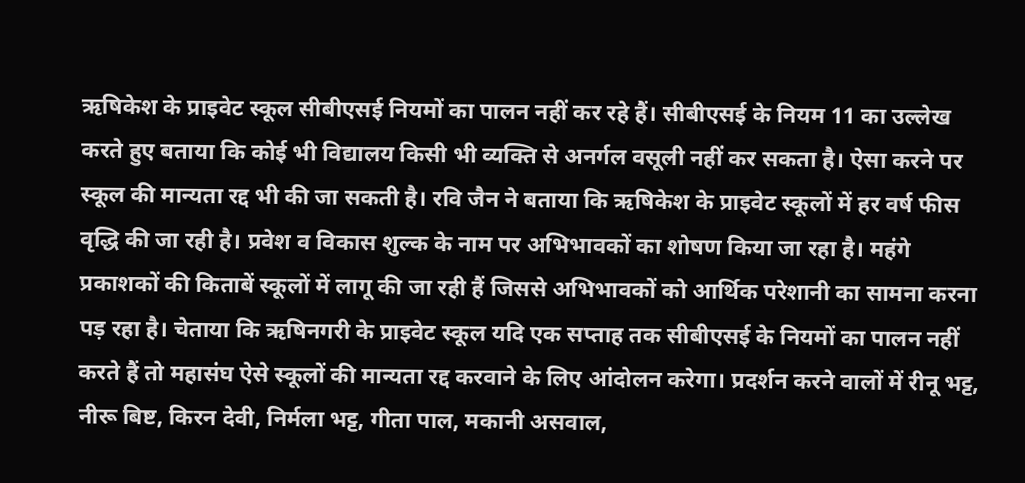ऋषिकेश के प्राइवेट स्कूल सीबीएसई नियमों का पालन नहीं कर रहे हैं। सीबीएसई के नियम 11 का उल्लेख करते हुए बताया कि कोई भी विद्यालय किसी भी व्यक्ति से अनर्गल वसूली नहीं कर सकता है। ऐसा करने पर स्कूल की मान्यता रद्द भी की जा सकती है। रवि जैन ने बताया कि ऋषिकेश के प्राइवेट स्कूलों में हर वर्ष फीस वृद्धि की जा रही है। प्रवेश व विकास शुल्क के नाम पर अभिभावकों का शोषण किया जा रहा है। महंगे प्रकाशकों की किताबें स्कूलों में लागू की जा रही हैं जिससे अभिभावकों को आर्थिक परेशानी का सामना करना पड़ रहा है। चेताया कि ऋषिनगरी के प्राइवेट स्कूल यदि एक सप्ताह तक सीबीएसई के नियमों का पालन नहीं करते हैं तो महासंघ ऐसे स्कूलों की मान्यता रद्द करवाने के लिए आंदोलन करेगा। प्रदर्शन करने वालों में रीनू भट्ट, नीरू बिष्ट, किरन देवी, निर्मला भट्ट, गीता पाल, मकानी असवाल,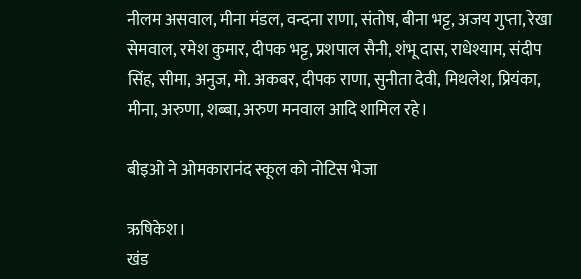नीलम असवाल, मीना मंडल, वन्दना राणा, संतोष, बीना भट्ट, अजय गुप्ता, रेखा सेमवाल, रमेश कुमार, दीपक भट्ट, प्रशपाल सैनी, शंभू दास, राधेश्याम, संदीप सिंह, सीमा, अनुज, मो. अकबर, दीपक राणा, सुनीता देवी, मिथलेश, प्रियंका, मीना, अरुणा, शब्बा, अरुण मनवाल आदि शामिल रहे।

बीइओ ने ओमकारानंद स्कूल को नोटिस भेजा

ऋषिकेश।
खंड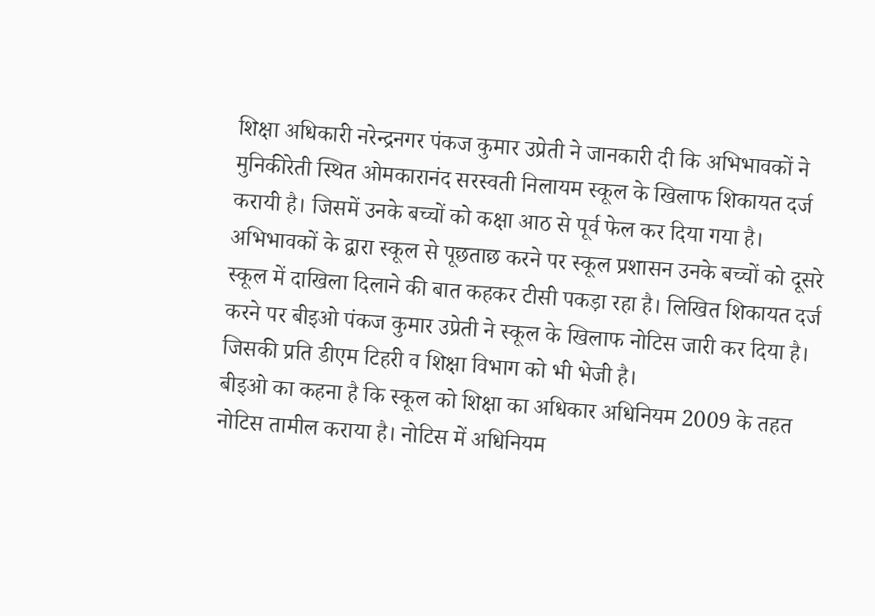शिक्षा अधिकारी नरेन्द्रनगर पंकज कुमार उप्रेती ने जानकारी दी कि अभिभावकों ने मुनिकीरेती स्थित ओमकारानंद सरस्वती निलायम स्कूल के खिलाफ शिकायत दर्ज करायी है। जिसमें उनके बच्चों को कक्षा आठ से पूर्व फेल कर दिया गया है। अभिभावकों के द्वारा स्कूल से पूछताछ करने पर स्कूल प्रशासन उनके बच्चों को दूसरे स्कूल में दाखिला दिलाने की बात कहकर टीसी पकड़ा रहा है। लिखित शिकायत दर्ज करने पर बीइओ पंकज कुमार उप्रेती ने स्कूल के खिलाफ नोटिस जारी कर दिया है। जिसकी प्रति डीएम टिहरी व शिक्षा विभाग को भी भेजी है।
बीइओ का कहना है कि स्कूल को शिक्षा का अधिकार अधिनियम 2009 के तहत नोटिस तामील कराया है। नोटिस में अधिनियम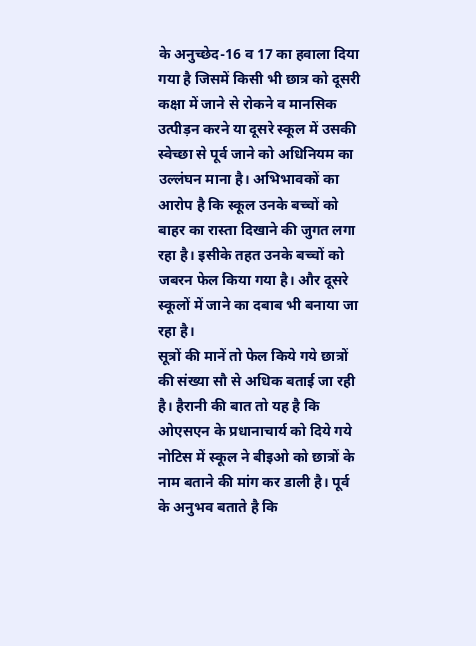के अनुच्छेद-16 व 17 का हवाला दिया गया है जिसमें किसी भी छात्र को दूसरी कक्षा में जाने से रोकने व मानसिक उत्पीड़न करने या दूसरे स्कूल में उसकी स्वेच्छा से पूर्व जाने को अधिनियम का उल्लंघन माना है। अभिभावकों का आरोप है कि स्कूल उनके बच्चों को बाहर का रास्ता दिखाने की जुगत लगा रहा है। इसीके तहत उनके बच्चों को जबरन फेल किया गया है। और दूसरे स्कूलों में जाने का दबाब भी बनाया जा रहा है।
सूत्रों की मानें तो फेल किये गये छात्रों की संख्या सौ से अधिक बताई जा रही है। हैरानी की बात तो यह है कि ओएसएन के प्रधानाचार्य को दिये गये नोटिस में स्कूल ने बीइओ को छात्रों के नाम बताने की मांग कर डाली है। पूर्व के अनुभव बताते है कि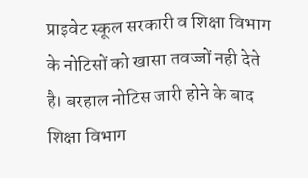प्राइवेट स्कूल सरकारी व शिक्षा विभाग के नोटिसों को खासा तवज्जों नही देते है। बरहाल नोटिस जारी होने के बाद शिक्षा विभाग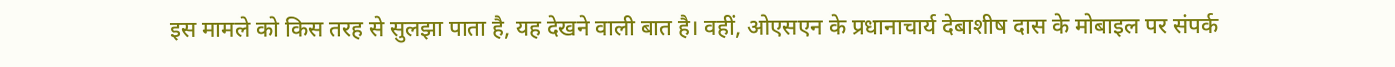इस मामले को किस तरह से सुलझा पाता है, यह देखने वाली बात है। वहीं, ओएसएन के प्रधानाचार्य देबाशीष दास के मोबाइल पर संपर्क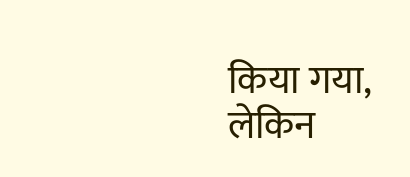किया गया, लेकिन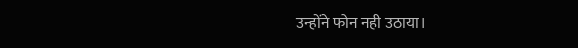उन्होंने फोन नही उठाया।